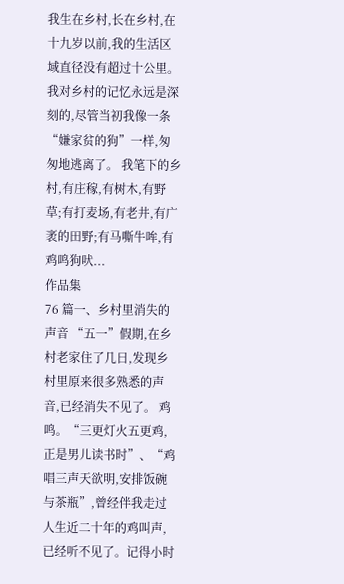我生在乡村,长在乡村,在十九岁以前,我的生活区域直径没有超过十公里。我对乡村的记忆永远是深刻的,尽管当初我像一条“嫌家贫的狗”一样,匆匆地逃离了。 我笔下的乡村,有庄稼,有树木,有野草;有打麦场,有老井,有广袤的田野;有马嘶牛哞,有鸡鸣狗吠...
作品集
76 篇一、乡村里消失的声音 “五一”假期,在乡村老家住了几日,发现乡村里原来很多熟悉的声音,已经消失不见了。 鸡鸣。“三更灯火五更鸡,正是男儿读书时”、“鸡唱三声天欲明,安排饭碗与茶瓶”,曾经伴我走过人生近二十年的鸡叫声,已经听不见了。记得小时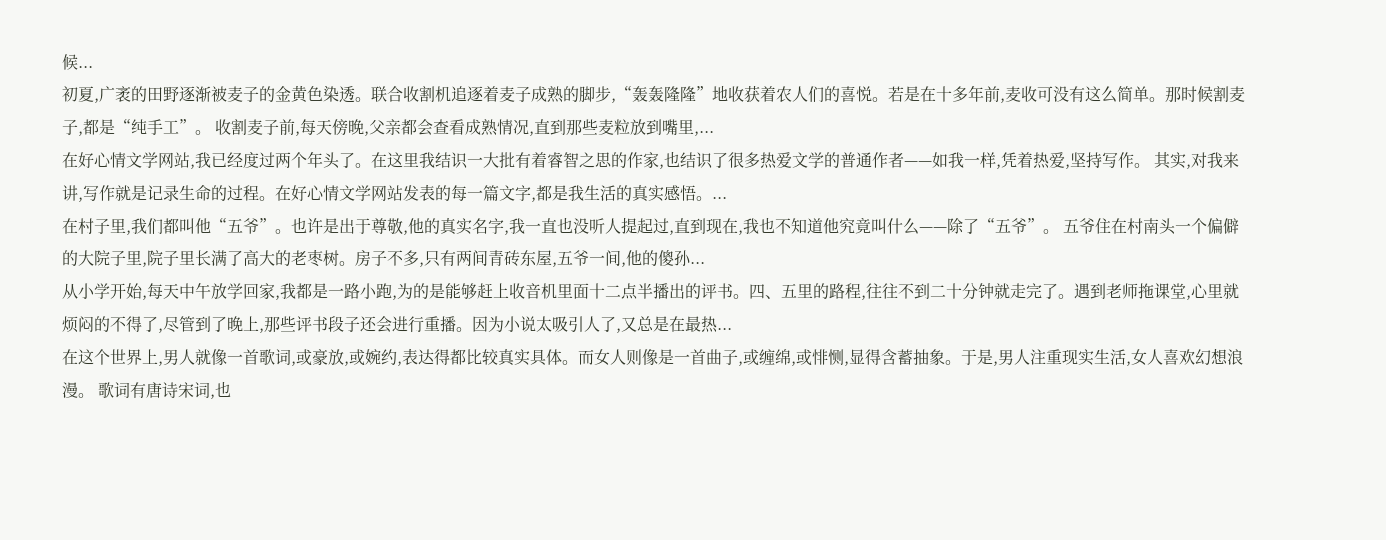候...
初夏,广袤的田野逐渐被麦子的金黄色染透。联合收割机追逐着麦子成熟的脚步,“轰轰隆隆”地收获着农人们的喜悦。若是在十多年前,麦收可没有这么简单。那时候割麦子,都是“纯手工”。 收割麦子前,每天傍晚,父亲都会查看成熟情况,直到那些麦粒放到嘴里,...
在好心情文学网站,我已经度过两个年头了。在这里我结识一大批有着睿智之思的作家,也结识了很多热爱文学的普通作者——如我一样,凭着热爱,坚持写作。 其实,对我来讲,写作就是记录生命的过程。在好心情文学网站发表的每一篇文字,都是我生活的真实感悟。...
在村子里,我们都叫他“五爷”。也许是出于尊敬,他的真实名字,我一直也没听人提起过,直到现在,我也不知道他究竟叫什么——除了“五爷”。 五爷住在村南头一个偏僻的大院子里,院子里长满了高大的老枣树。房子不多,只有两间青砖东屋,五爷一间,他的傻孙...
从小学开始,每天中午放学回家,我都是一路小跑,为的是能够赶上收音机里面十二点半播出的评书。四、五里的路程,往往不到二十分钟就走完了。遇到老师拖课堂,心里就烦闷的不得了,尽管到了晚上,那些评书段子还会进行重播。因为小说太吸引人了,又总是在最热...
在这个世界上,男人就像一首歌词,或豪放,或婉约,表达得都比较真实具体。而女人则像是一首曲子,或缠绵,或悱恻,显得含蓄抽象。于是,男人注重现实生活,女人喜欢幻想浪漫。 歌词有唐诗宋词,也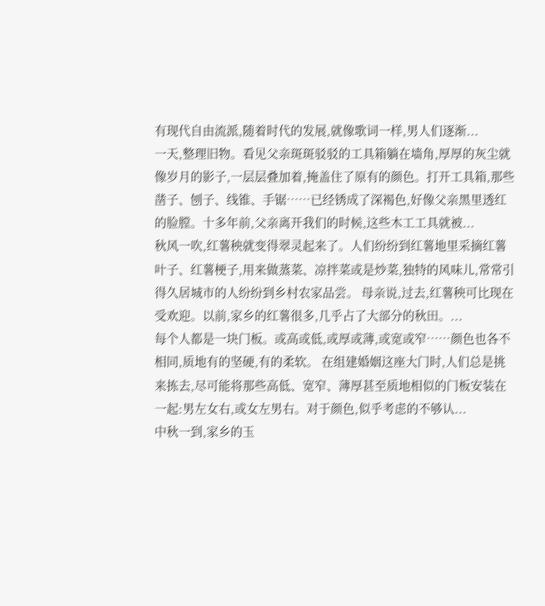有现代自由流派,随着时代的发展,就像歌词一样,男人们逐渐...
一天,整理旧物。看见父亲斑斑驳驳的工具箱躺在墙角,厚厚的灰尘就像岁月的影子,一层层叠加着,掩盖住了原有的颜色。打开工具箱,那些凿子、刨子、线锥、手锯……已经锈成了深褐色,好像父亲黑里透红的脸膛。十多年前,父亲离开我们的时候,这些木工工具就被...
秋风一吹,红薯秧就变得翠灵起来了。人们纷纷到红薯地里采摘红薯叶子、红薯梗子,用来做蒸菜、凉拌菜或是炒菜,独特的风味儿,常常引得久居城市的人纷纷到乡村农家品尝。 母亲说,过去,红薯秧可比现在受欢迎。以前,家乡的红薯很多,几乎占了大部分的秋田。...
每个人都是一块门板。或高或低,或厚或薄,或宽或窄……颜色也各不相同,质地有的坚硬,有的柔软。 在组建婚姻这座大门时,人们总是挑来拣去,尽可能将那些高低、宽窄、薄厚甚至质地相似的门板安装在一起:男左女右,或女左男右。对于颜色,似乎考虑的不够认...
中秋一到,家乡的玉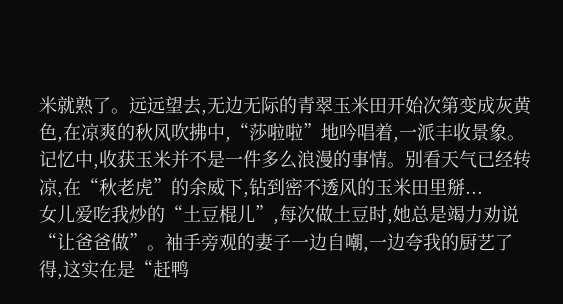米就熟了。远远望去,无边无际的青翠玉米田开始次第变成灰黄色,在凉爽的秋风吹拂中,“莎啦啦”地吟唱着,一派丰收景象。 记忆中,收获玉米并不是一件多么浪漫的事情。别看天气已经转凉,在“秋老虎”的余威下,钻到密不透风的玉米田里掰...
女儿爱吃我炒的“土豆棍儿”,每次做土豆时,她总是竭力劝说“让爸爸做”。袖手旁观的妻子一边自嘲,一边夸我的厨艺了得,这实在是“赶鸭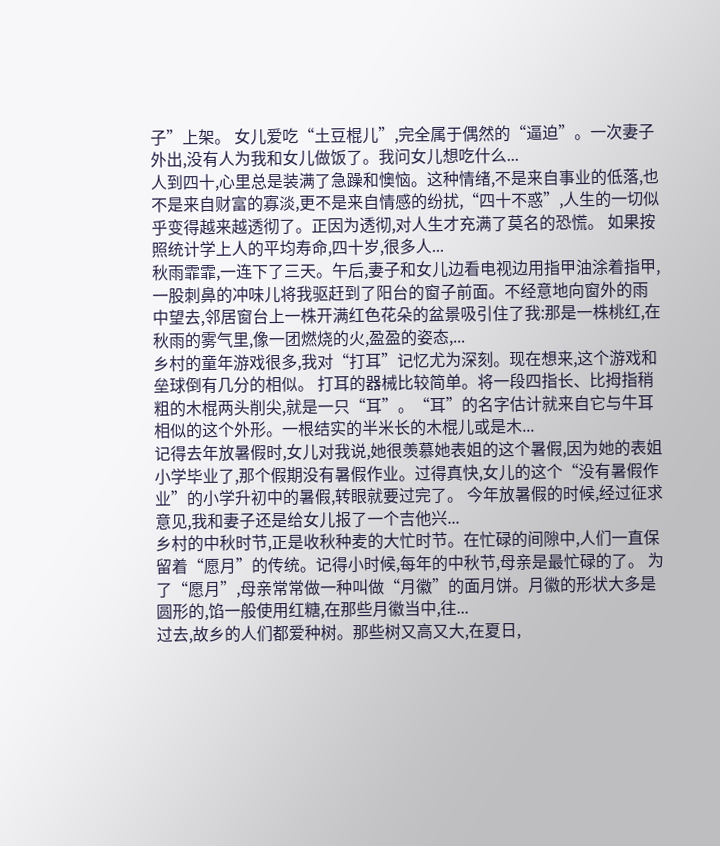子”上架。 女儿爱吃“土豆棍儿”,完全属于偶然的“逼迫”。一次妻子外出,没有人为我和女儿做饭了。我问女儿想吃什么...
人到四十,心里总是装满了急躁和懊恼。这种情绪,不是来自事业的低落,也不是来自财富的寡淡,更不是来自情感的纷扰,“四十不惑”,人生的一切似乎变得越来越透彻了。正因为透彻,对人生才充满了莫名的恐慌。 如果按照统计学上人的平均寿命,四十岁,很多人...
秋雨霏霏,一连下了三天。午后,妻子和女儿边看电视边用指甲油涂着指甲,一股刺鼻的冲味儿将我驱赶到了阳台的窗子前面。不经意地向窗外的雨中望去,邻居窗台上一株开满红色花朵的盆景吸引住了我:那是一株桃红,在秋雨的雾气里,像一团燃烧的火,盈盈的姿态,...
乡村的童年游戏很多,我对“打耳”记忆尤为深刻。现在想来,这个游戏和垒球倒有几分的相似。 打耳的器械比较简单。将一段四指长、比拇指稍粗的木棍两头削尖,就是一只“耳”。“耳”的名字估计就来自它与牛耳相似的这个外形。一根结实的半米长的木棍儿或是木...
记得去年放暑假时,女儿对我说,她很羡慕她表姐的这个暑假,因为她的表姐小学毕业了,那个假期没有暑假作业。过得真快,女儿的这个“没有暑假作业”的小学升初中的暑假,转眼就要过完了。 今年放暑假的时候,经过征求意见,我和妻子还是给女儿报了一个吉他兴...
乡村的中秋时节,正是收秋种麦的大忙时节。在忙碌的间隙中,人们一直保留着“愿月”的传统。记得小时候,每年的中秋节,母亲是最忙碌的了。 为了“愿月”,母亲常常做一种叫做“月徽”的面月饼。月徽的形状大多是圆形的,馅一般使用红糖,在那些月徽当中,往...
过去,故乡的人们都爱种树。那些树又高又大,在夏日,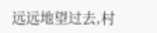远远地望过去,村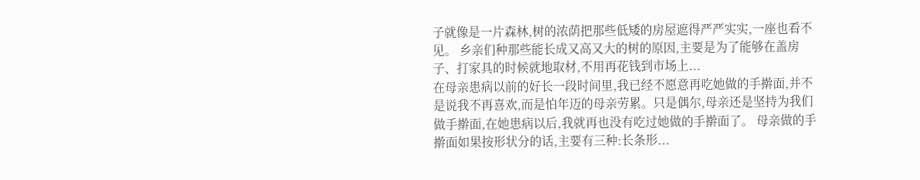子就像是一片森林,树的浓荫把那些低矮的房屋遮得严严实实,一座也看不见。 乡亲们种那些能长成又高又大的树的原因,主要是为了能够在盖房子、打家具的时候就地取材,不用再花钱到市场上...
在母亲患病以前的好长一段时间里,我已经不愿意再吃她做的手擀面,并不是说我不再喜欢,而是怕年迈的母亲劳累。只是偶尔,母亲还是坚持为我们做手擀面,在她患病以后,我就再也没有吃过她做的手擀面了。 母亲做的手擀面如果按形状分的话,主要有三种:长条形...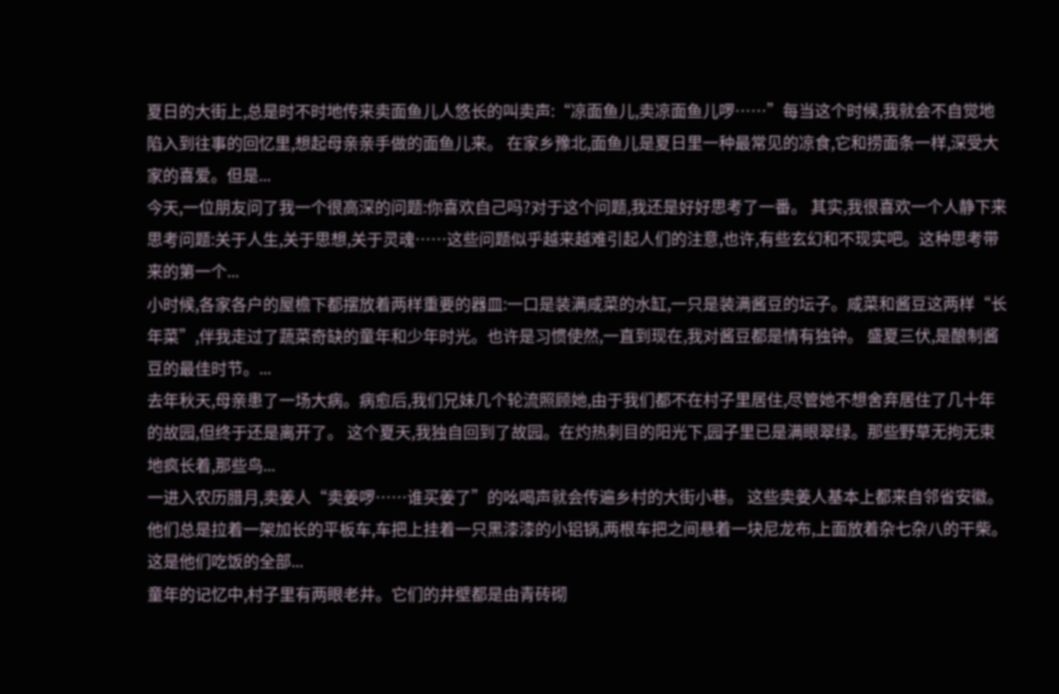夏日的大街上,总是时不时地传来卖面鱼儿人悠长的叫卖声:“凉面鱼儿,卖凉面鱼儿啰……”每当这个时候,我就会不自觉地陷入到往事的回忆里,想起母亲亲手做的面鱼儿来。 在家乡豫北,面鱼儿是夏日里一种最常见的凉食,它和捞面条一样,深受大家的喜爱。但是...
今天,一位朋友问了我一个很高深的问题:你喜欢自己吗?对于这个问题,我还是好好思考了一番。 其实,我很喜欢一个人静下来思考问题:关于人生,关于思想,关于灵魂……这些问题似乎越来越难引起人们的注意,也许,有些玄幻和不现实吧。这种思考带来的第一个...
小时候,各家各户的屋檐下都摆放着两样重要的器皿:一口是装满咸菜的水缸,一只是装满酱豆的坛子。咸菜和酱豆这两样“长年菜”,伴我走过了蔬菜奇缺的童年和少年时光。也许是习惯使然,一直到现在,我对酱豆都是情有独钟。 盛夏三伏,是酿制酱豆的最佳时节。...
去年秋天,母亲患了一场大病。病愈后,我们兄妹几个轮流照顾她,由于我们都不在村子里居住,尽管她不想舍弃居住了几十年的故园,但终于还是离开了。 这个夏天,我独自回到了故园。在灼热刺目的阳光下,园子里已是满眼翠绿。那些野草无拘无束地疯长着,那些鸟...
一进入农历腊月,卖姜人“卖姜啰……谁买姜了”的吆喝声就会传遍乡村的大街小巷。 这些卖姜人基本上都来自邻省安徽。他们总是拉着一架加长的平板车,车把上挂着一只黑漆漆的小铝锅,两根车把之间悬着一块尼龙布,上面放着杂七杂八的干柴。这是他们吃饭的全部...
童年的记忆中,村子里有两眼老井。它们的井壁都是由青砖砌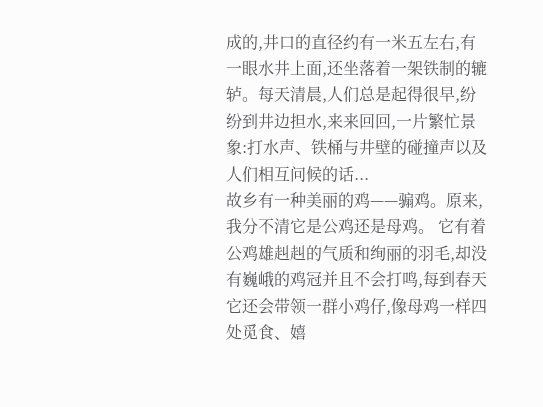成的,井口的直径约有一米五左右,有一眼水井上面,还坐落着一架铁制的辘轳。每天清晨,人们总是起得很早,纷纷到井边担水,来来回回,一片繁忙景象:打水声、铁桶与井壁的碰撞声以及人们相互问候的话...
故乡有一种美丽的鸡——骟鸡。原来,我分不清它是公鸡还是母鸡。 它有着公鸡雄赳赳的气质和绚丽的羽毛,却没有巍峨的鸡冠并且不会打鸣,每到春天它还会带领一群小鸡仔,像母鸡一样四处觅食、嬉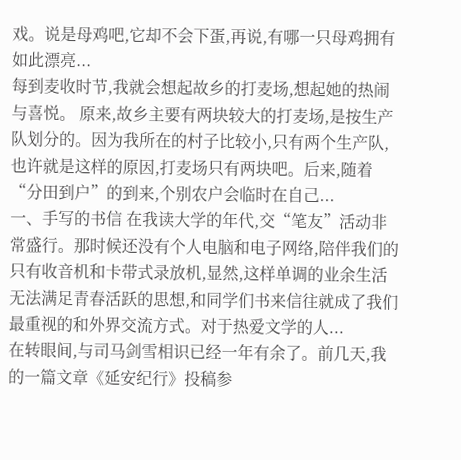戏。说是母鸡吧,它却不会下蛋,再说,有哪一只母鸡拥有如此漂亮...
每到麦收时节,我就会想起故乡的打麦场,想起她的热闹与喜悦。 原来,故乡主要有两块较大的打麦场,是按生产队划分的。因为我所在的村子比较小,只有两个生产队,也许就是这样的原因,打麦场只有两块吧。后来,随着“分田到户”的到来,个别农户会临时在自己...
一、手写的书信 在我读大学的年代,交“笔友”活动非常盛行。那时候还没有个人电脑和电子网络,陪伴我们的只有收音机和卡带式录放机,显然,这样单调的业余生活无法满足青春活跃的思想,和同学们书来信往就成了我们最重视的和外界交流方式。对于热爱文学的人...
在转眼间,与司马剑雪相识已经一年有余了。前几天,我的一篇文章《延安纪行》投稿参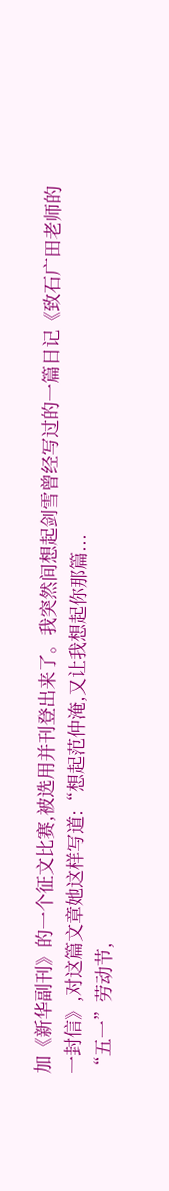加《新华副刊》的一个征文比赛,被选用并刊登出来了。我突然间想起剑雪曾经写过的一篇日记《致石广田老师的一封信》,对这篇文章她这样写道:“想起范仲淹,又让我想起你那篇...
“五一”劳动节,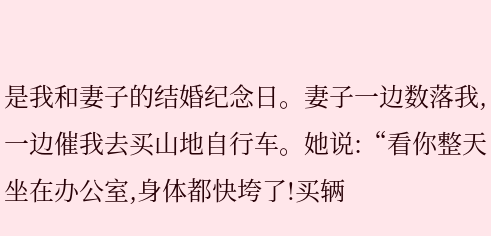是我和妻子的结婚纪念日。妻子一边数落我,一边催我去买山地自行车。她说:“看你整天坐在办公室,身体都快垮了!买辆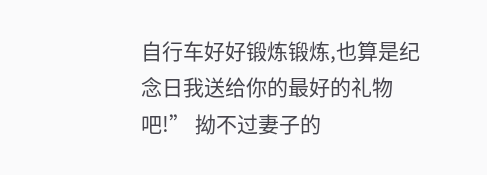自行车好好锻炼锻炼,也算是纪念日我送给你的最好的礼物吧!” 拗不过妻子的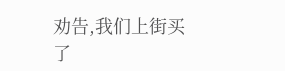劝告,我们上街买了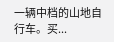一辆中档的山地自行车。买...